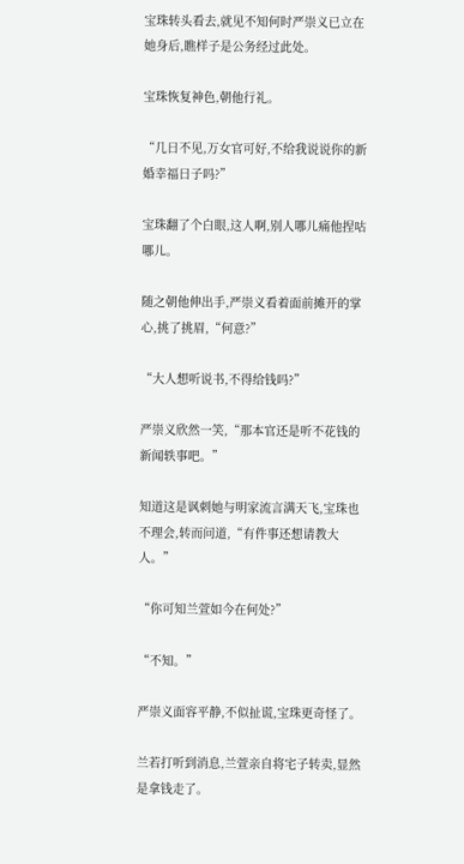宝珠转头看去,就见不知何时严崇义已立在她身后,瞧样子是公务经过此处。

宝珠恢复神色,朝他行礼。

“几日不见,万女官可好,不给我说说你的新婚幸福日子吗?”

宝珠翻了个白眼,这人啊,别人哪儿痛他捏咕哪儿。

随之朝他伸出手,严崇义看着面前摊开的掌心,挑了挑眉,“何意?”

“大人想听说书,不得给钱吗?”

严崇义欣然一笑,“那本官还是听不花钱的新闻轶事吧。”

知道这是讽刺她与明家流言满天飞,宝珠也不理会,转而问道,“有件事还想请教大人。”

“你可知兰萱如今在何处?”

“不知。”

严崇义面容平静,不似扯谎,宝珠更奇怪了。

兰若打听到消息,兰萱亲自将宅子转卖,显然是拿钱走了。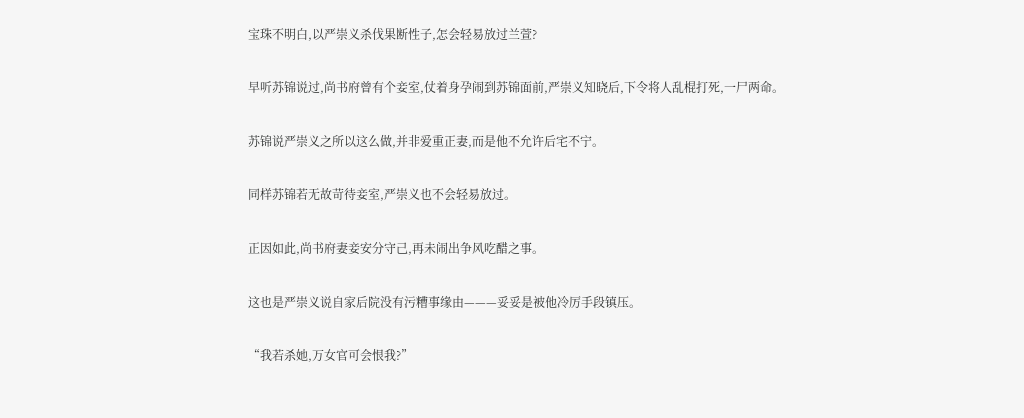宝珠不明白,以严崇义杀伐果断性子,怎会轻易放过兰萱?

早听苏锦说过,尚书府曾有个妾室,仗着身孕闹到苏锦面前,严崇义知晓后,下令将人乱棍打死,一尸两命。

苏锦说严崇义之所以这么做,并非爱重正妻,而是他不允许后宅不宁。

同样苏锦若无故苛待妾室,严崇义也不会轻易放过。

正因如此,尚书府妻妾安分守己,再未闹出争风吃醋之事。

这也是严崇义说自家后院没有污糟事缘由———妥妥是被他冷厉手段镇压。

“我若杀她,万女官可会恨我?”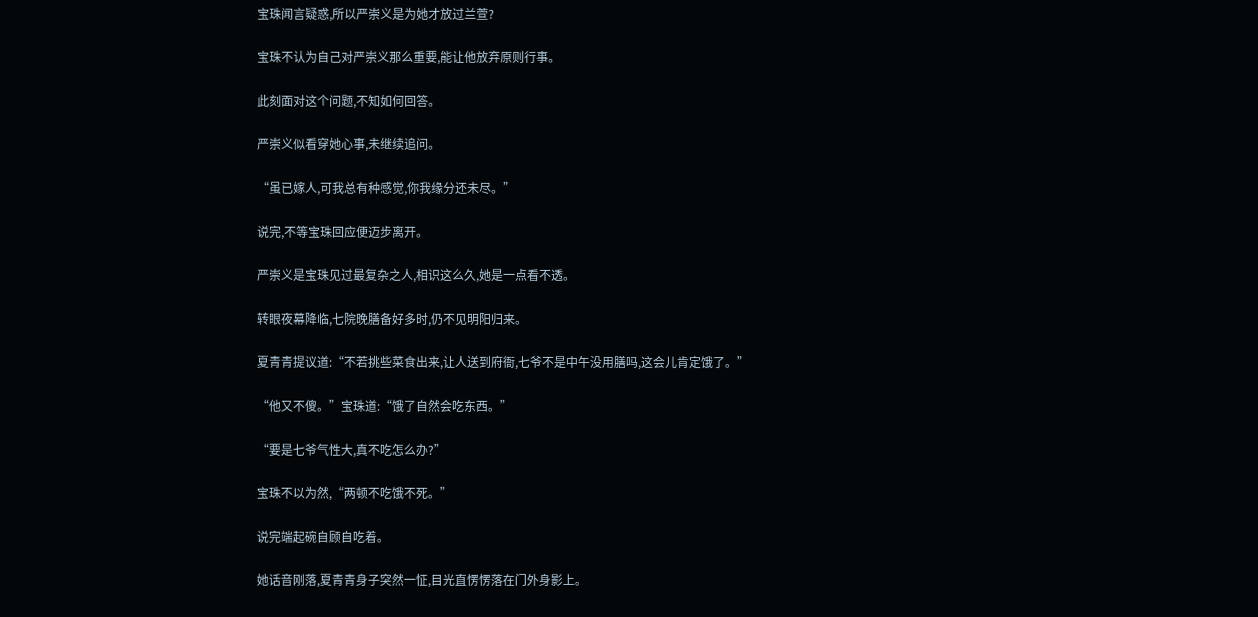宝珠闻言疑惑,所以严崇义是为她才放过兰萱?

宝珠不认为自己对严崇义那么重要,能让他放弃原则行事。

此刻面对这个问题,不知如何回答。

严崇义似看穿她心事,未继续追问。

“虽已嫁人,可我总有种感觉,你我缘分还未尽。”

说完,不等宝珠回应便迈步离开。

严崇义是宝珠见过最复杂之人,相识这么久,她是一点看不透。

转眼夜幕降临,七院晚膳备好多时,仍不见明阳归来。

夏青青提议道:“不若挑些菜食出来,让人送到府衙,七爷不是中午没用膳吗,这会儿肯定饿了。”

“他又不傻。”宝珠道:“饿了自然会吃东西。”

“要是七爷气性大,真不吃怎么办?”

宝珠不以为然,“两顿不吃饿不死。”

说完端起碗自顾自吃着。

她话音刚落,夏青青身子突然一怔,目光直愣愣落在门外身影上。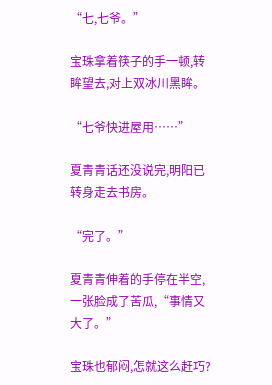“七,七爷。”

宝珠拿着筷子的手一顿,转眸望去,对上双冰川黑眸。

“七爷快进屋用……”

夏青青话还没说完,明阳已转身走去书房。

“完了。”

夏青青伸着的手停在半空,一张脸成了苦瓜,“事情又大了。”

宝珠也郁闷,怎就这么赶巧?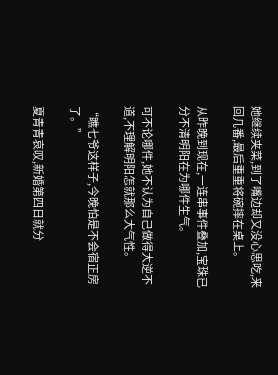她继续夹菜,到了嘴边却又没心思吃,来回几番,最后重重将碗摔在桌上。

从昨晚到现在,一连串事件叠加,宝珠已分不清明阳在为哪件生气。

可不论哪件,她不认为自己做得大逆不道,不理解明阳怎就那么大气性。

“瞧七爷这样子,今晚怕是不会宿正房了。”

夏青青哀叹,新婚第四日就分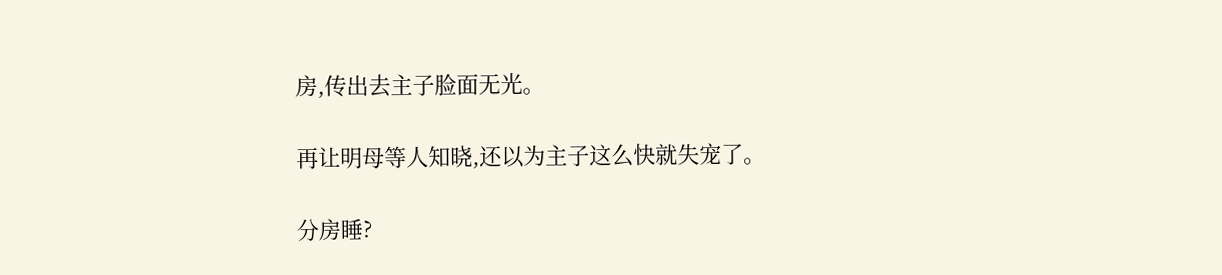房,传出去主子脸面无光。

再让明母等人知晓,还以为主子这么快就失宠了。

分房睡?